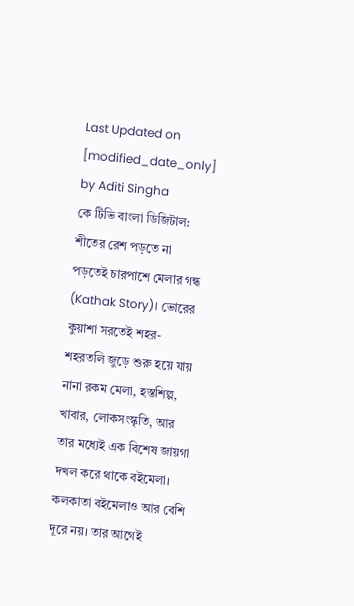Last Updated on [modified_date_only] by Aditi Singha
কে টিভি বাংলা ডিজিটাল: শীতের রেশ পড়তে না পড়তেই চারপাশে মেলার গন্ধ (Kathak Story)। ভোরের কুয়াশা সরতেই শহর-শহরতলি জুড়ে শুরু হয়ে যায় নানা রকম মেলা, হস্তশিল্প, খাবার, লোকসংস্কৃতি, আর তার মধ্যেই এক বিশেষ জায়গা দখল করে থাকে বইমেলা। কলকাতা বইমেলাও আর বেশি দূরে নয়। তার আগেই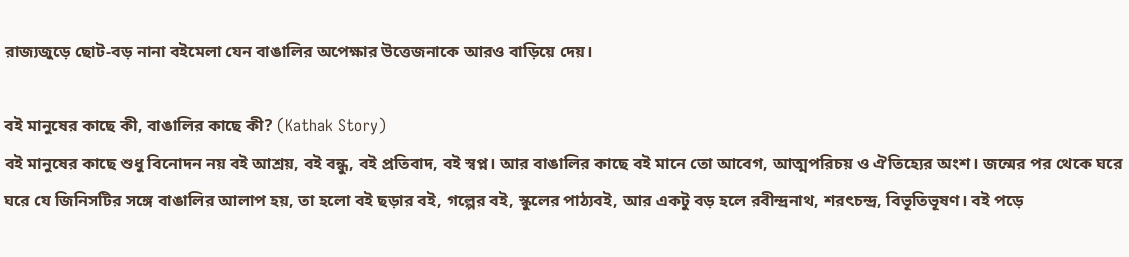রাজ্যজুড়ে ছোট-বড় নানা বইমেলা যেন বাঙালির অপেক্ষার উত্তেজনাকে আরও বাড়িয়ে দেয়।

বই মানুষের কাছে কী, বাঙালির কাছে কী? (Kathak Story)
বই মানুষের কাছে শুধু বিনোদন নয় বই আশ্রয়, বই বন্ধু, বই প্রতিবাদ, বই স্বপ্ন। আর বাঙালির কাছে বই মানে তো আবেগ, আত্মপরিচয় ও ঐতিহ্যের অংশ। জন্মের পর থেকে ঘরে ঘরে যে জিনিসটির সঙ্গে বাঙালির আলাপ হয়, তা হলো বই ছড়ার বই, গল্পের বই, স্কুলের পাঠ্যবই, আর একটু বড় হলে রবীন্দ্রনাথ, শরৎচন্দ্র, বিভূতিভূষণ। বই পড়ে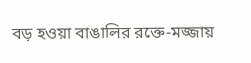বড় হওয়া বাঙালির রক্তে-মজ্জায়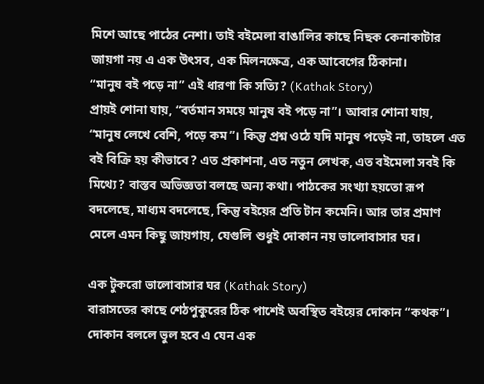মিশে আছে পাঠের নেশা। তাই বইমেলা বাঙালির কাছে নিছক কেনাকাটার জায়গা নয় এ এক উৎসব, এক মিলনক্ষেত্র, এক আবেগের ঠিকানা।
“মানুষ বই পড়ে না” এই ধারণা কি সত্যি? (Kathak Story)
প্রায়ই শোনা যায়, “বর্তমান সময়ে মানুষ বই পড়ে না”। আবার শোনা যায়, “মানুষ লেখে বেশি, পড়ে কম”। কিন্তু প্রশ্ন ওঠে যদি মানুষ পড়েই না, তাহলে এত বই বিক্রি হয় কীভাবে? এত প্রকাশনা, এত নতুন লেখক, এত বইমেলা সবই কি মিথ্যে? বাস্তব অভিজ্ঞতা বলছে অন্য কথা। পাঠকের সংখ্যা হয়তো রূপ বদলেছে, মাধ্যম বদলেছে, কিন্তু বইয়ের প্রতি টান কমেনি। আর তার প্রমাণ মেলে এমন কিছু জায়গায়, যেগুলি শুধুই দোকান নয় ভালোবাসার ঘর।

এক টুকরো ভালোবাসার ঘর (Kathak Story)
বারাসতের কাছে শেঠপুকুরের ঠিক পাশেই অবস্থিত বইয়ের দোকান “কথক”। দোকান বললে ভুল হবে এ যেন এক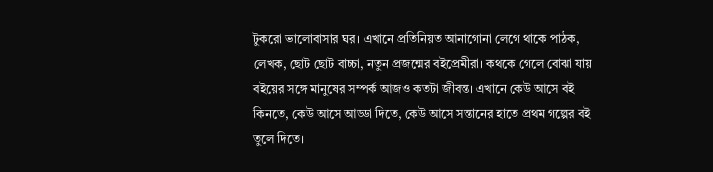টুকরো ভালোবাসার ঘর। এখানে প্রতিনিয়ত আনাগোনা লেগে থাকে পাঠক, লেখক, ছোট ছোট বাচ্চা, নতুন প্রজন্মের বইপ্রেমীরা। কথকে গেলে বোঝা যায় বইয়ের সঙ্গে মানুষের সম্পর্ক আজও কতটা জীবন্ত। এখানে কেউ আসে বই কিনতে, কেউ আসে আড্ডা দিতে, কেউ আসে সন্তানের হাতে প্রথম গল্পের বই তুলে দিতে।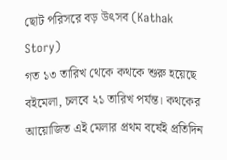ছোট পরিসরে বড় উৎসব (Kathak Story)
গত ১৩ তারিখ থেকে কথকে শুরু হয়েছে বইমেলা, চলবে ২১ তারিখ পর্যন্ত। কথকের আয়োজিত এই মেলার প্রথম বর্ষেই প্রতিদিন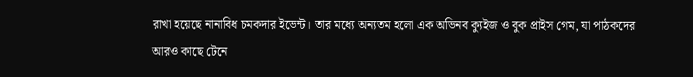রাখা হয়েছে নানাবিধ চমকদার ইভেন্ট। তার মধ্যে অন্যতম হলো এক অভিনব ক্যুইজ ও বুক প্রাইস গেম, যা পাঠকদের আরও কাছে টেনে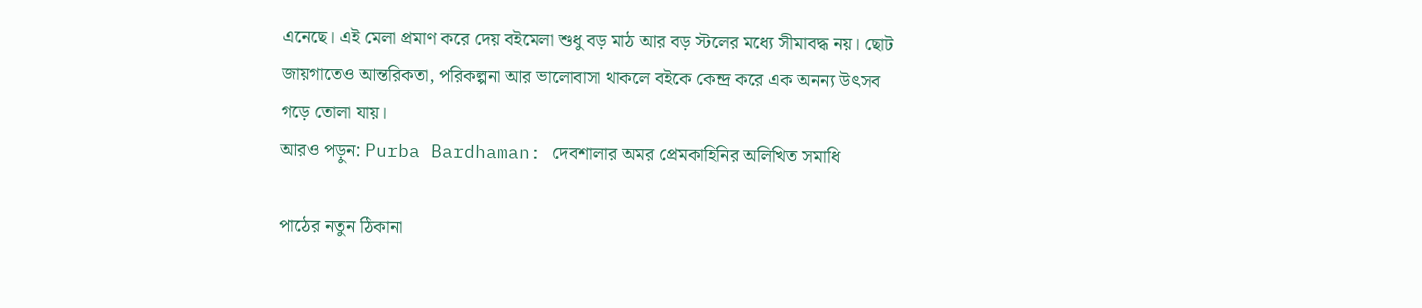এনেছে। এই মেলা প্রমাণ করে দেয় বইমেলা শুধু বড় মাঠ আর বড় স্টলের মধ্যে সীমাবদ্ধ নয়। ছোট জায়গাতেও আন্তরিকতা, পরিকল্পনা আর ভালোবাসা থাকলে বইকে কেন্দ্র করে এক অনন্য উৎসব গড়ে তোলা যায়।
আরও পড়ুন: Purba Bardhaman: দেবশালার অমর প্রেমকাহিনির অলিখিত সমাধি

পাঠের নতুন ঠিকানা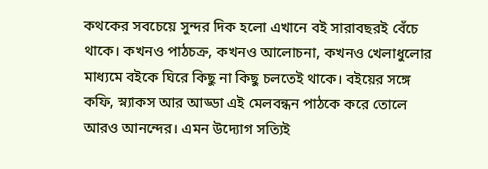কথকের সবচেয়ে সুন্দর দিক হলো এখানে বই সারাবছরই বেঁচে থাকে। কখনও পাঠচক্র, কখনও আলোচনা, কখনও খেলাধুলোর মাধ্যমে বইকে ঘিরে কিছু না কিছু চলতেই থাকে। বইয়ের সঙ্গে কফি, স্ন্যাকস আর আড্ডা এই মেলবন্ধন পাঠকে করে তোলে আরও আনন্দের। এমন উদ্যোগ সত্যিই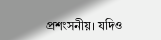প্রশংসনীয়। যদিও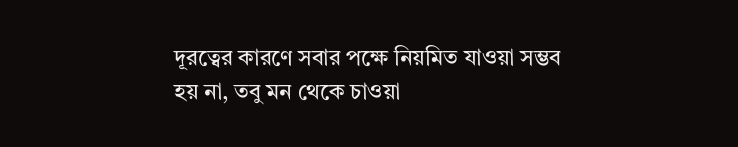দূরত্বের কারণে সবার পক্ষে নিয়মিত যাওয়া সম্ভব হয় না, তবু মন থেকে চাওয়া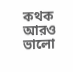কথক আরও ভালো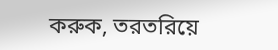করুক, তরতরিয়ে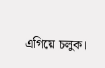এগিয়ে চলুক।